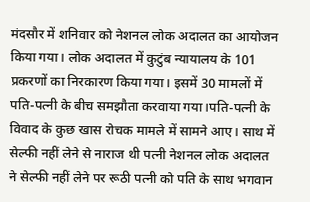मंदसौर में शनिवार को नेशनल लोक अदालत का आयोजन किया गया। लोक अदालत में कुटुंब न्यायालय के 101 प्रकरणों का निरकारण किया गया। इसमें 30 मामलों में पति-पत्नी के बीच समझौता करवाया गया।पति-पत्नी के विवाद के कुछ खास रोचक मामले में सामने आए। साथ में सेल्फी नहीं लेने से नाराज थी पत्नी नेशनल लोक अदालत ने सेल्फी नहीं लेने पर रूठी पत्नी को पति के साथ भगवान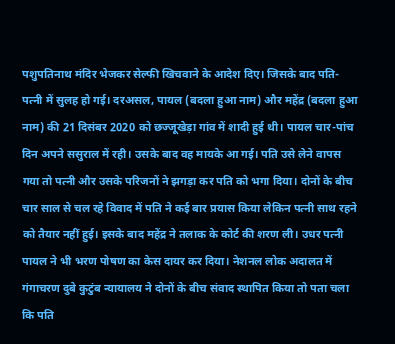पशुपतिनाथ मंदिर भेजकर सेल्फी खिचवाने के आदेश दिए। जिसके बाद पति-पत्नी में सुलह हो गई। दरअसल, पायल (बदला हुआ नाम) और महेंद्र (बदला हुआ नाम) की 21 दिसंबर 2020 को छज्जूखेड़ा गांव में शादी हुई थी। पायल चार-पांच दिन अपने ससुराल में रही। उसके बाद वह मायके आ गई। पति उसे लेने वापस गया तो पत्नी और उसके परिजनों ने झगड़ा कर पति को भगा दिया। दोनों के बीच चार साल से चल रहे विवाद में पति ने कई बार प्रयास किया लेकिन पत्नी साथ रहने को तैयार नहीं हुई। इसके बाद महेंद्र ने तलाक के कोर्ट की शरण ली। उधर पत्नी पायल ने भी भरण पोषण का केस दायर कर दिया। नेशनल लोक अदालत में गंगाचरण दुबे कुटुंब न्यायालय ने दोनों के बीच संवाद स्थापित किया तो पता चला कि पति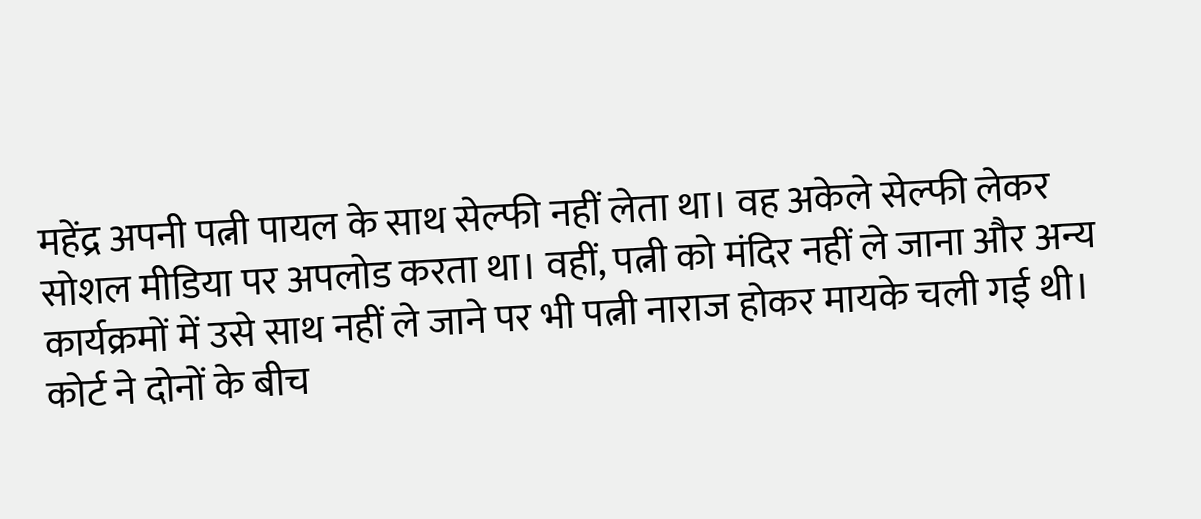महेंद्र अपनी पत्नी पायल के साथ सेल्फी नहीं लेता था। वह अकेले सेल्फी लेकर सोशल मीडिया पर अपलोड करता था। वहीं, पत्नी को मंदिर नहीं ले जाना और अन्य कार्यक्रमों में उसे साथ नहीं ले जाने पर भी पत्नी नाराज होकर मायके चली गई थी। कोर्ट ने दोनों के बीच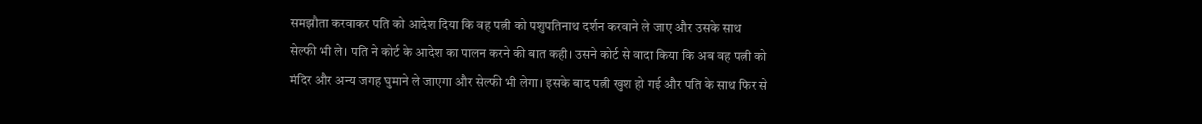समझौता करवाकर पति को आदेश दिया कि वह पत्नी को पशुपतिनाथ दर्शन करवाने ले जाए और उसके साथ सेल्फी भी ले। पति ने कोर्ट के आदेश का पालन करने की बात कही। उसने कोर्ट से वादा किया कि अब वह पत्नी को मंदिर और अन्य जगह घुमाने ले जाएगा और सेल्फी भी लेगा। इसके बाद पत्नी खुश हो गई और पति के साथ फिर से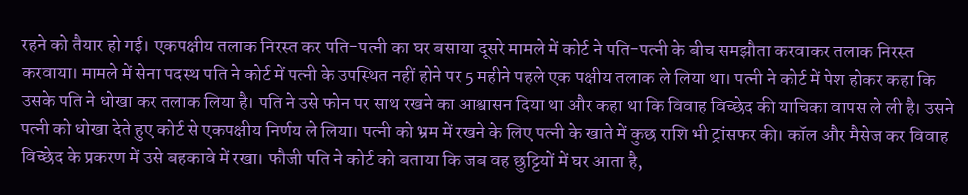रहने को तैयार हो गई। एकपक्षीय तलाक निरस्त कर पति-पत्नी का घर बसाया दूसरे मामले में कोर्ट ने पति-पत्नी के बीच समझौता करवाकर तलाक निरस्त करवाया। मामले में सेना पदस्थ पति ने कोर्ट में पत्नी के उपस्थित नहीं होने पर 5 महीने पहले एक पक्षीय तलाक ले लिया था। पत्नी ने कोर्ट में पेश होकर कहा कि उसके पति ने धोखा कर तलाक लिया है। पति ने उसे फोन पर साथ रखने का आश्वासन दिया था और कहा था कि विवाह विच्छेद की याचिका वापस ले ली है। उसने पत्नी को धोखा देते हुए कोर्ट से एकपक्षीय निर्णय ले लिया। पत्नी को भ्रम में रखने के लिए पत्नी के खाते में कुछ राशि भी ट्रांसफर की। कॉल और मैसेज कर विवाह विच्छेद के प्रकरण में उसे बहकावे में रखा। फौजी पति ने कोर्ट को बताया कि जब वह छुट्टियों में घर आता है,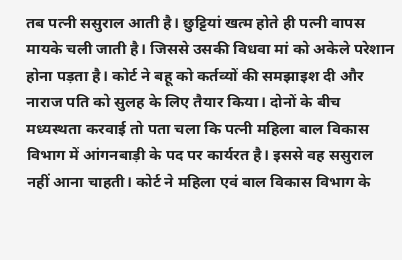तब पत्नी ससुराल आती है। छुट्टियां खत्म होते ही पत्नी वापस मायके चली जाती है। जिससे उसकी विधवा मां को अकेले परेशान होना पड़ता है। कोर्ट ने बहू को कर्तव्यों की समझाइश दी और नाराज पति को सुलह के लिए तैयार किया। दोनों के बीच मध्यस्थता करवाई तो पता चला कि पत्नी महिला बाल विकास विभाग में आंगनबाड़ी के पद पर कार्यरत है। इससे वह ससुराल नहीं आना चाहती। कोर्ट ने महिला एवं बाल विकास विभाग के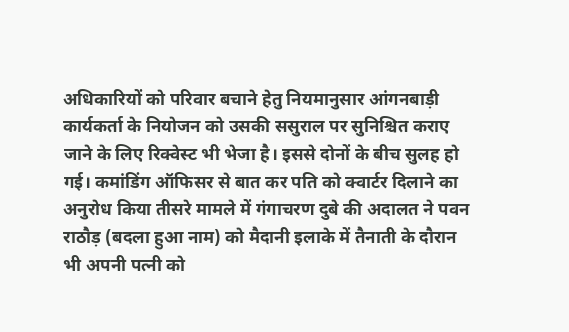अधिकारियों को परिवार बचाने हेतु नियमानुसार आंगनबाड़ी कार्यकर्ता के नियोजन को उसकी ससुराल पर सुनिश्चित कराए जाने के लिए रिक्वेस्ट भी भेजा है। इससे दोनों के बीच सुलह हो गई। कमांडिंग ऑफिसर से बात कर पति को क्वार्टर दिलाने का अनुरोध किया तीसरे मामले में गंगाचरण दुबे की अदालत ने पवन राठौड़ (बदला हुआ नाम) को मैदानी इलाके में तैनाती के दौरान भी अपनी पत्नी को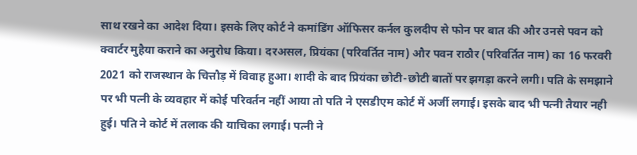साथ रखने का आदेश दिया। इसके लिए कोर्ट ने कमांडिंग ऑफिसर कर्नल कुलदीप से फोन पर बात की और उनसे पवन को क्वार्टर मुहैया कराने का अनुरोध किया। दरअसल, प्रियंका (परिवर्तित नाम) और पवन राठौर (परिवर्तित नाम) का 16 फरवरी 2021 को राजस्थान के चित्तौड़ में विवाह हुआ। शादी के बाद प्रियंका छोटी-छोटी बातों पर झगड़ा करने लगी। पति के समझाने पर भी पत्नी के व्यवहार में कोई परिवर्तन नहीं आया तो पति ने एसडीएम कोर्ट में अर्जी लगाई। इसके बाद भी पत्नी तैयार नही हुई। पति ने कोर्ट में तलाक की याचिका लगाई। पत्नी ने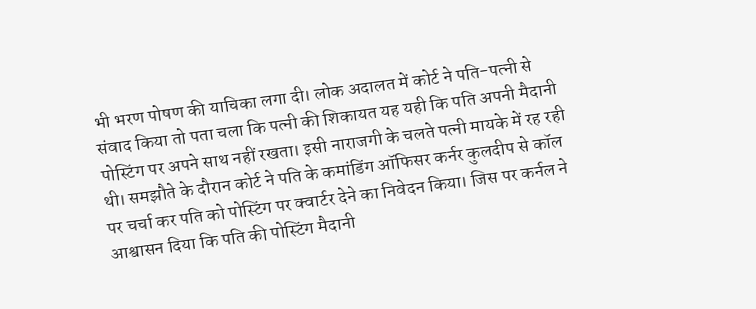भी भरण पोषण की याचिका लगा दी। लोक अदालत में कोर्ट ने पति-पत्नी से संवाद किया तो पता चला कि पत्नी की शिकायत यह यही कि पति अपनी मैदानी पोस्टिंग पर अपने साथ नहीं रखता। इसी नाराजगी के चलते पत्नी मायके में रह रही थी। समझौते के दौरान कोर्ट ने पति के कमांडिंग ऑफिसर कर्नर कुलदीप से कॉल पर चर्चा कर पति को पोस्टिंग पर क्वार्टर देने का निवेदन किया। जिस पर कर्नल ने आश्वासन दिया कि पति की पोस्टिंग मैदानी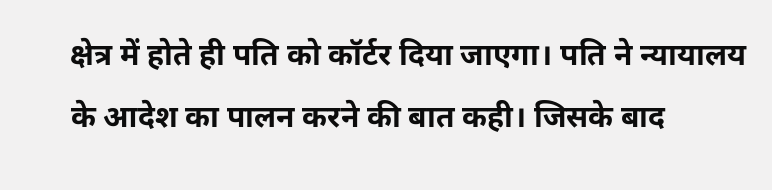क्षेत्र में होते ही पति को कॉर्टर दिया जाएगा। पति ने न्यायालय के आदेश का पालन करने की बात कही। जिसके बाद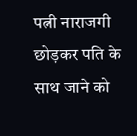पत्नी नाराजगी छोड़कर पति के साथ जाने को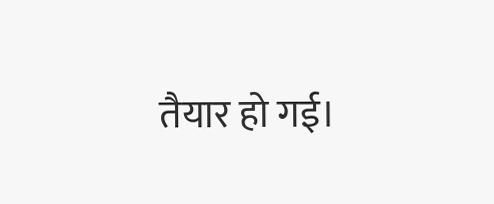तैयार हो गई।